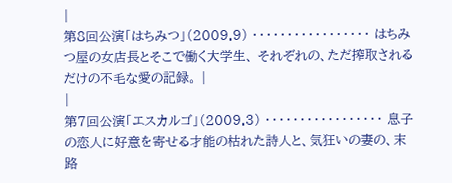|
第8回公演「はちみつ」(2009.9) ・・・・・・・・・・・・・・・・・ はちみつ屋の女店長とそこで働く大学生、 それぞれの、ただ搾取されるだけの不毛な愛の記録。 |
|
第7回公演「エスカルゴ」(2009.3) ・・・・・・・・・・・・・・・・・ 息子の恋人に好意を寄せる才能の枯れた詩人と、気狂いの妻の、末路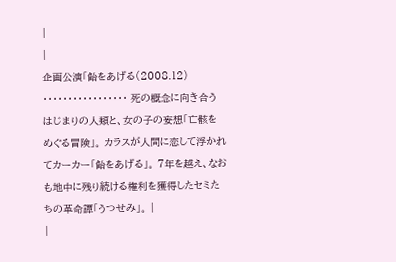|
|
企画公演「飴をあげる(2008.12) ・・・・・・・・・・・・・・・・・ 死の概念に向き合うはじまりの人類と、女の子の妄想「亡骸をめぐる冒険」。 カラスが人間に恋して浮かれてカーカー「飴をあげる」。 7年を越え、なおも地中に残り続ける権利を獲得したセミたちの革命譚「うつせみ」。 |
|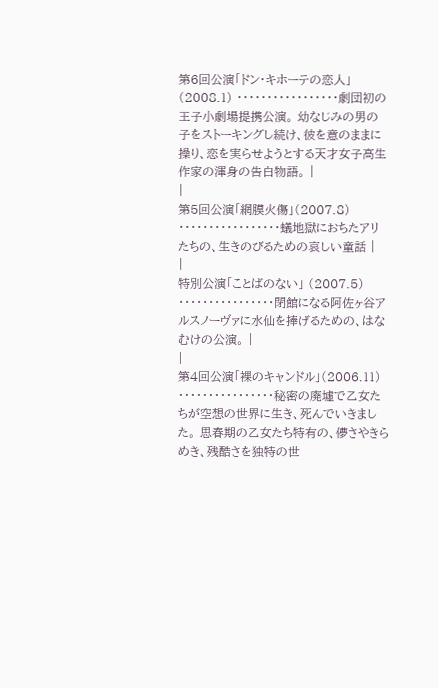第6回公演「ドン・キホーテの恋人」(2008.1) ・・・・・・・・・・・・・・・・・劇団初の王子小劇場提携公演。 幼なじみの男の子をストーキングし続け、彼を意のままに操り、恋を実らせようとする天才女子高生作家の渾身の告白物語。 |
|
第5回公演「網膜火傷」(2007.8) ・・・・・・・・・・・・・・・・・蟻地獄におちたアリたちの、生きのびるための哀しい童話 |
|
特別公演「ことばのない」 (2007.5) ・・・・・・・・・・・・・・・・閉館になる阿佐ヶ谷アルスノーヴァに水仙を捧げるための、はなむけの公演。 |
|
第4回公演「裸のキャンドル」(2006.11) ・・・・・・・・・・・・・・・・秘密の廃墟で乙女たちが空想の世界に生き、死んでいきました。 思春期の乙女たち特有の、儚さやきらめき、残酷さを独特の世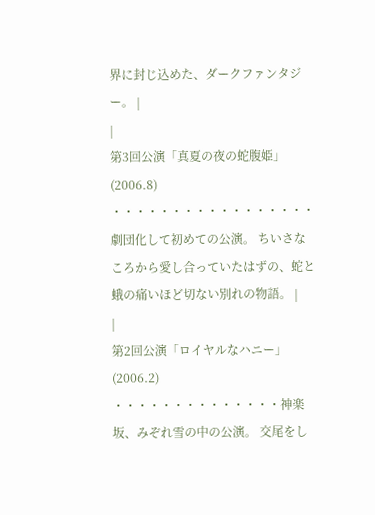界に封じ込めた、ダークファンタジー。 |
|
第3回公演「真夏の夜の蛇腹姫」(2006.8) ・・・・・・・・・・・・・・・・・劇団化して初めての公演。 ちいさなころから愛し合っていたはずの、蛇と蛾の痛いほど切ない別れの物語。 |
|
第2回公演「ロイヤルなハニー」(2006.2) ・・・・・・・・・・・・・・神楽坂、みぞれ雪の中の公演。 交尾をし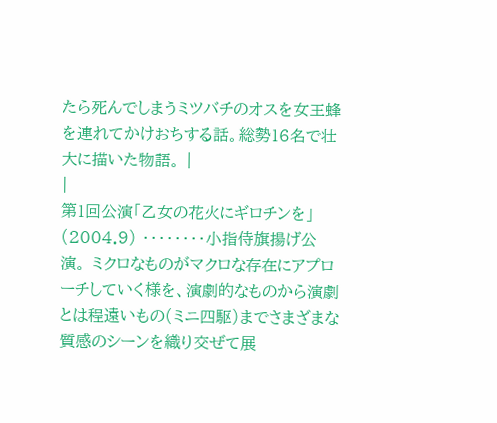たら死んでしまうミツバチのオスを女王蜂を連れてかけおちする話。総勢16名で壮大に描いた物語。 |
|
第1回公演「乙女の花火にギロチンを」(2004.9) ・・・・・・・・小指侍旗揚げ公演。 ミクロなものがマクロな存在にアプローチしていく様を、演劇的なものから演劇とは程遠いもの(ミニ四駆)までさまざまな質感のシーンを織り交ぜて展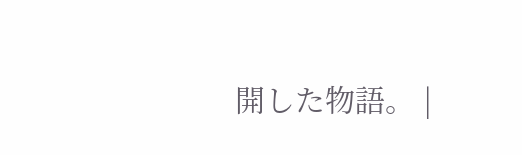開した物語。 |